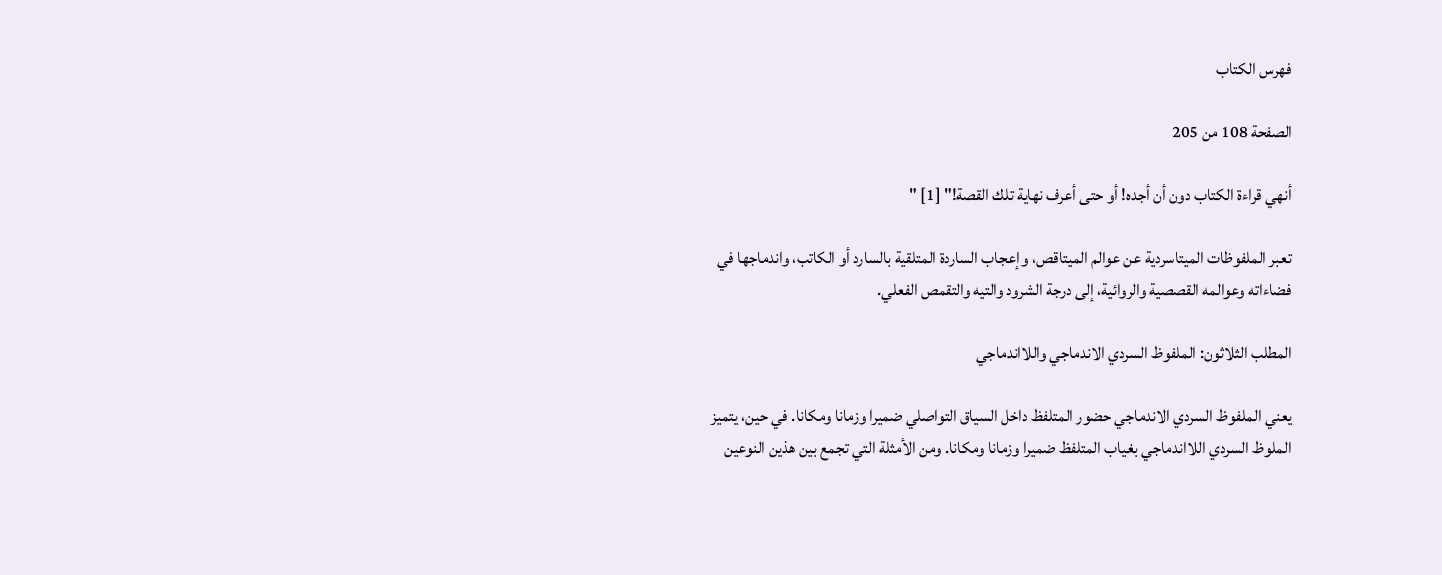فهرس الكتاب

الصفحة 108 من 205

أنهي قراءة الكتاب دون أن أجده! أو حتى أعرف نهاية تلك القصة!" [1] "

تعبر الملفوظات الميتاسردية عن عوالم الميتاقص، وإعجاب الساردة المتلقية بالسارد أو الكاتب، واندماجها في فضاءاته وعوالمه القصصية والروائية، إلى درجة الشرود والتيه والتقمص الفعلي.

المطلب الثلاثون: الملفوظ السردي الاندماجي واللااندماجي

يعني الملفوظ السردي الاندماجي حضور المتلفظ داخل السياق التواصلي ضميرا وزمانا ومكانا. في حين، يتميز الملوظ السردي اللااندماجي بغياب المتلفظ ضميرا وزمانا ومكانا. ومن الأمثلة التي تجمع بين هذين النوعين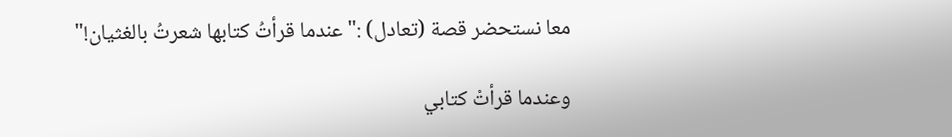معا نستحضر قصة (تعادل) :"عندما قرأتُ كتابها شعرتُ بالغثيان!"

وعندما قرأتْ كتابي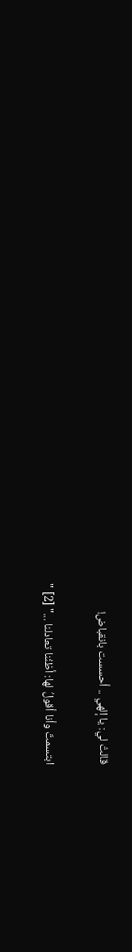قالتْ لي: يا إلهي .. أحسست بانقباض!

ابتسمتٌ وأنا أقولُ لها: أظنُنا تعادلنا ..." [2] "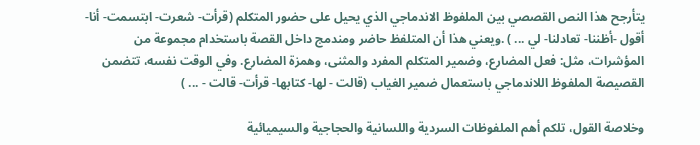يتأرجح هذا النص القصصي بين الملفوظ الاندماجي الذي يحيل على حضور المتكلم (قرأت- شعرت- ابتسمت- أنا- أقول -أظننا- تعادلنا- لي ... ) .ويعني هذا أن المتلفظ حاضر ومندمج داخل القصة باستخدام مجموعة من المؤشرات، مثل: فعل المضارع، وضمير المتكلم المفرد والمثنى، وهمزة المضارع. وفي الوقت نفسه، تتضمن القصيصة الملفوظ اللاندماجي باستعمال ضمير الغياب (قالت - لها- كتابها- قرأت- قالت - ... )

وخلاصة القول، تلكم أهم الملفوظات السردية واللسانية والحجاجية والسيميائية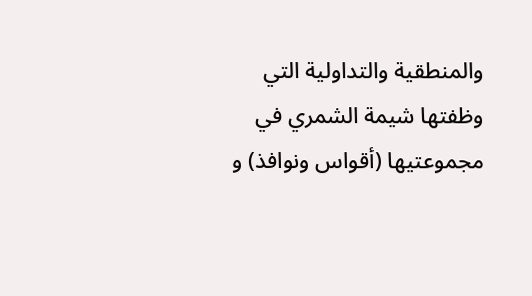والمنطقية والتداولية التي وظفتها شيمة الشمري في مجموعتيها (أقواس ونوافذ) و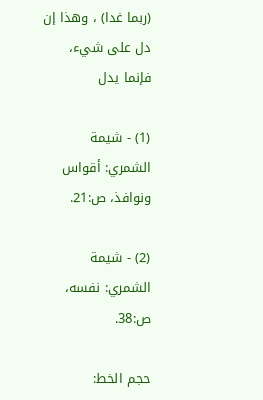(ربما غدا) ، وهذا إن دل على شيء، فإنما يدل

(1) - شيمة الشمري: أقواس ونوافذ، ص:21.

(2) - شيمة الشمري: نفسه، ص:38.

حجم الخط: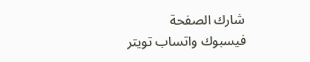شارك الصفحة
فيسبوك واتساب تويتر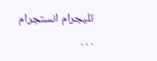تليجرام انستجرام
. . .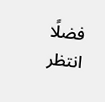فضلًا انتظر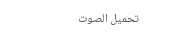تحميل الصوت